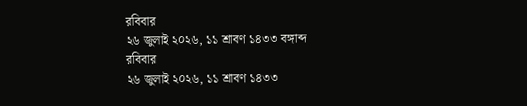রবিবার
২৬ জুলাই ২০২৬, ১১ শ্রাবণ ১৪৩৩ বঙ্গাব্দ
রবিবার
২৬ জুলাই ২০২৬, ১১ শ্রাবণ ১৪৩৩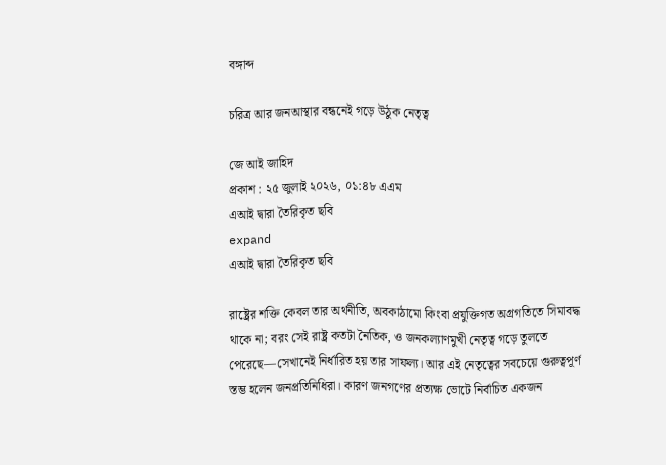বঙ্গাব্দ

চরিত্র আর জনআস্থার বন্ধনেই গড়ে উঠুক নেতৃত্ব

জে আই জাহিদ
প্রকাশ : ২৫ জুলাই ২০২৬, ০১:৪৮ এএম
এআই দ্বারা তৈরিকৃত ছবি
expand
এআই দ্বারা তৈরিকৃত ছবি

রাষ্ট্রের শক্তি কেবল তার অর্থনীতি, অবকাঠামো কিংবা প্রযুক্তিগত অগ্রগতিতে সিমাবদ্ধ থাকে না; বরং সেই রাষ্ট্র কতটা নৈতিক, ও জনকল্যাণমুখী নেতৃত্ব গড়ে তুলতে পেরেছে—সেখানেই নির্ধারিত হয় তার সাফল্য। আর এই নেতৃত্বের সবচেয়ে গুরুত্বপূর্ণ স্তম্ভ হলেন জনপ্রতিনিধিরা। কারণ জনগণের প্রত্যক্ষ ভোটে নির্বাচিত একজন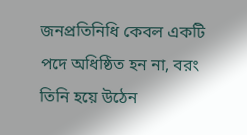জনপ্রতিনিধি কেবল একটি পদে অধিষ্ঠিত হন না, বরং তিনি হয়ে উঠেন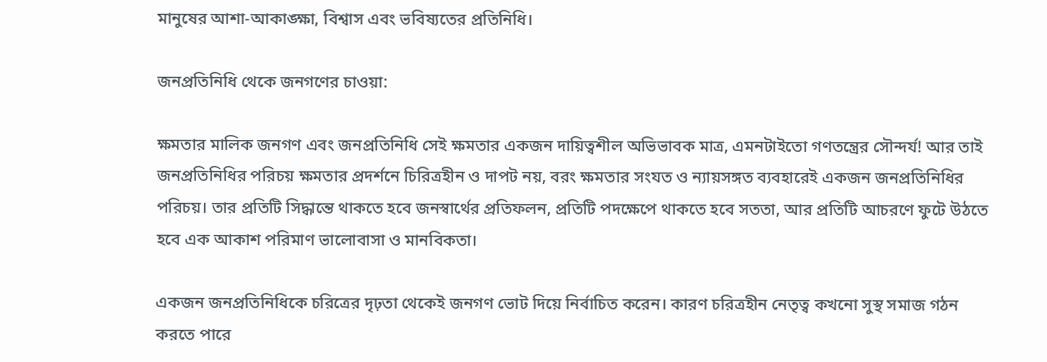মানুষের আশা-আকাঙ্ক্ষা, বিশ্বাস এবং ভবিষ্যতের প্রতিনিধি।

জনপ্রতিনিধি থেকে জনগণের চাওয়া:

ক্ষমতার মালিক জনগণ এবং জনপ্রতিনিধি সেই ক্ষমতার একজন দায়িত্বশীল অভিভাবক মাত্র, এমনটাইতো গণতন্ত্রের সৌন্দর্য! আর তাই জনপ্রতিনিধির পরিচয় ক্ষমতার প্রদর্শনে চিরিত্রহীন ও দাপট নয়, বরং ক্ষমতার সংযত ও ন্যায়সঙ্গত ব্যবহারেই একজন জনপ্রতিনিধির পরিচয়। তার প্রতিটি সিদ্ধান্তে থাকতে হবে জনস্বার্থের প্রতিফলন, প্রতিটি পদক্ষেপে থাকতে হবে সততা, আর প্রতিটি আচরণে ফুটে উঠতে হবে এক আকাশ পরিমাণ ভালোবাসা ও মানবিকতা।

একজন জনপ্রতিনিধিকে চরিত্রের দৃঢ়তা থেকেই জনগণ ভোট দিয়ে নির্বাচিত করেন। কারণ চরিত্রহীন নেতৃত্ব কখনো সুস্থ সমাজ গঠন করতে পারে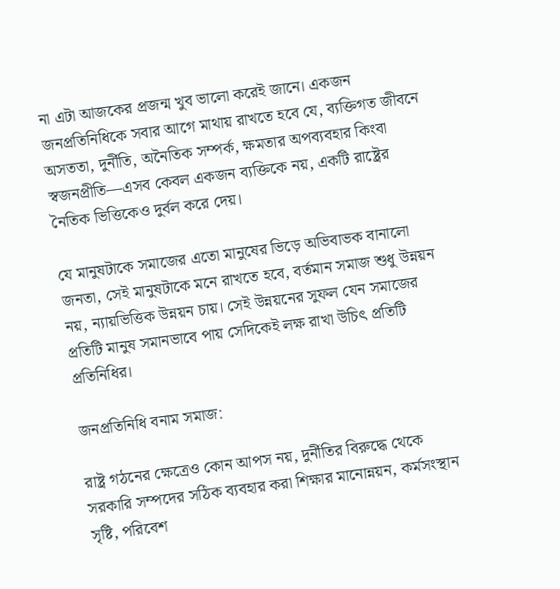না এটা আজকের প্রজন্ম খুব ভালো করেই জানে। একজন জনপ্রতিনিধিকে সবার আগে মাথায় রাখতে হবে যে, ব্যক্তিগত জীবনে অসততা, দুর্নীতি, অনৈতিক সম্পর্ক, ক্ষমতার অপব্যবহার কিংবা স্বজনপ্রীতি—এসব কেবল একজন ব্যক্তিকে নয়, একটি রাষ্ট্রের নৈতিক ভিত্তিকেও দুর্বল করে দেয়।

যে মানুষটাকে সমাজের এতো মানুষের ভিড়ে অভিবাভক বানালো জনতা, সেই মানুষটাকে মনে রাখতে হবে, বর্তমান সমাজ শুধু উন্নয়ন নয়, ন্যায়ভিত্তিক উন্নয়ন চায়। সেই উন্নয়নের সুফল যেন সমাজের প্রতিটি মানুষ সমানভাবে পায় সেদিকেই লক্ষ রাখা উচিৎ প্রতিটি প্রতিনিধির।

জনপ্রতিনিধি বনাম সমাজ:

রাষ্ট্র গঠনের ক্ষেত্রেও কোন আপস নয়, দুর্নীতির বিরুদ্ধে থেকে সরকারি সম্পদের সঠিক ব্যবহার করা শিক্ষার মানোন্নয়ন, কর্মসংস্থান সৃষ্টি, পরিবেশ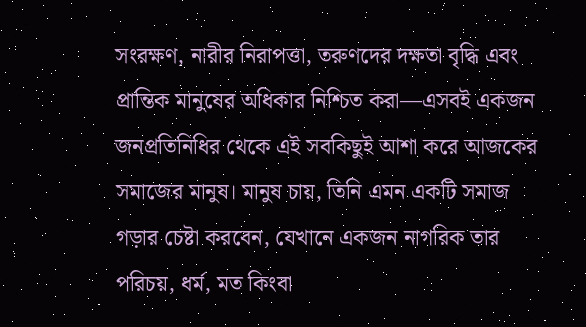সংরক্ষণ, নারীর নিরাপত্তা, তরুণদের দক্ষতা বৃদ্ধি এবং প্রান্তিক মানুষের অধিকার নিশ্চিত করা—এসবই একজন জনপ্রতিনিধির থেকে এই সবকিছুই আশা করে আজকের সমাজের মানুষ। মানুষ চায়, তিনি এমন একটি সমাজ গড়ার চেষ্টা করবেন, যেখানে একজন নাগরিক তার পরিচয়, ধর্ম, মত কিংবা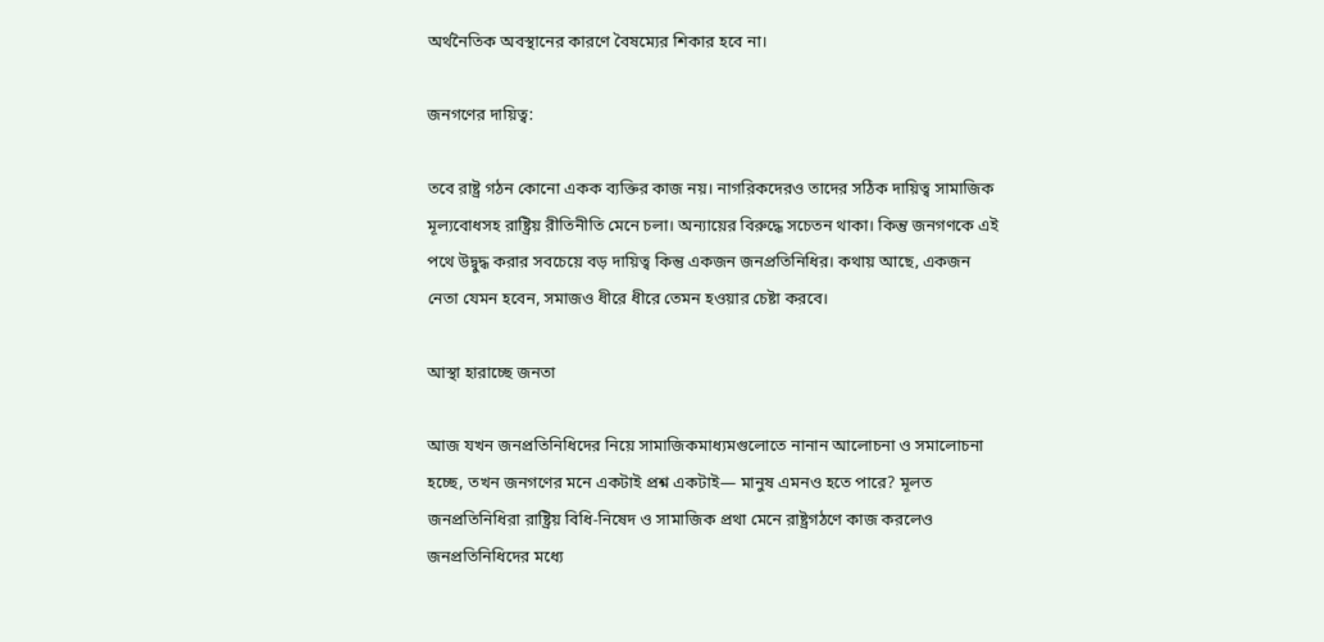অর্থনৈতিক অবস্থানের কারণে বৈষম্যের শিকার হবে না।

জনগণের দায়িত্ব:

তবে রাষ্ট্র গঠন কোনো একক ব্যক্তির কাজ নয়। নাগরিকদেরও তাদের সঠিক দায়িত্ব সামাজিক মূল্যবোধসহ রাষ্ট্রিয় রীতিনীতি মেনে চলা। অন্যায়ের বিরুদ্ধে সচেতন থাকা। কিন্তু জনগণকে এই পথে উদ্বুদ্ধ করার সবচেয়ে বড় দায়িত্ব কিন্তু একজন জনপ্রতিনিধির। কথায় আছে, একজন নেতা যেমন হবেন, সমাজও ধীরে ধীরে তেমন হওয়ার চেষ্টা করবে।

আস্থা হারাচ্ছে জনতা

আজ যখন জনপ্রতিনিধিদের নিয়ে সামাজিকমাধ্যমগুলোতে নানান আলোচনা ও সমালোচনা হচ্ছে, তখন জনগণের মনে একটাই প্রশ্ন একটাই— মানুষ এমনও হতে পারে? মূলত জনপ্রতিনিধিরা রাষ্ট্রিয় বিধি-নিষেদ ও সামাজিক প্রথা মেনে রাষ্ট্রগঠণে কাজ করলেও জনপ্রতিনিধিদের মধ্যে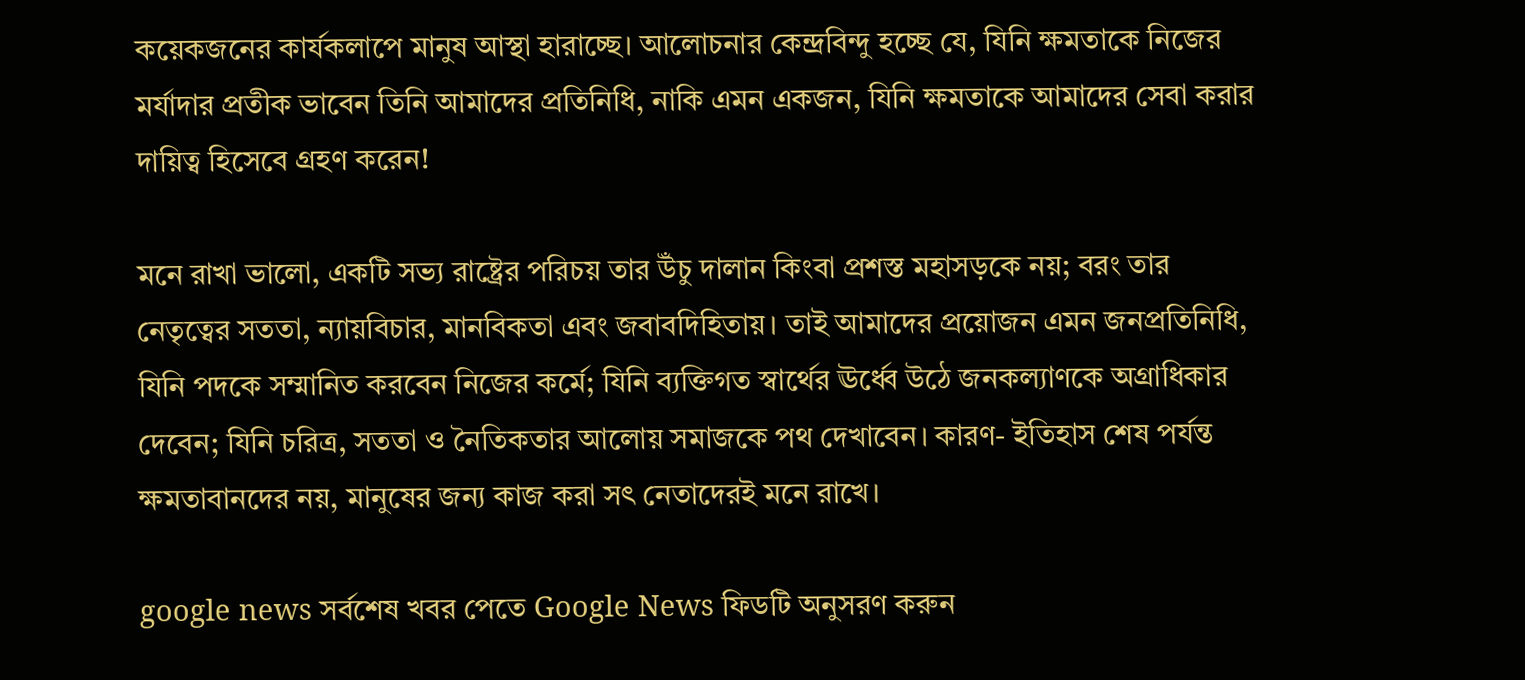কয়েকজনের কার্যকলাপে মানুষ আস্থা হারাচ্ছে। আলোচনার কেন্দ্রবিন্দু হচ্ছে যে, যিনি ক্ষমতাকে নিজের মর্যাদার প্রতীক ভাবেন তিনি আমাদের প্রতিনিধি, নাকি এমন একজন, যিনি ক্ষমতাকে আমাদের সেবা করার দায়িত্ব হিসেবে গ্রহণ করেন!

মনে রাখা ভালো, একটি সভ্য রাষ্ট্রের পরিচয় তার উঁচু দালান কিংবা প্রশস্ত মহাসড়কে নয়; বরং তার নেতৃত্বের সততা, ন্যায়বিচার, মানবিকতা এবং জবাবদিহিতায়। তাই আমাদের প্রয়োজন এমন জনপ্রতিনিধি, যিনি পদকে সম্মানিত করবেন নিজের কর্মে; যিনি ব্যক্তিগত স্বার্থের ঊর্ধ্বে উঠে জনকল্যাণকে অগ্রাধিকার দেবেন; যিনি চরিত্র, সততা ও নৈতিকতার আলোয় সমাজকে পথ দেখাবেন। কারণ- ইতিহাস শেষ পর্যন্ত ক্ষমতাবানদের নয়, মানুষের জন্য কাজ করা সৎ নেতাদেরই মনে রাখে।

google news সর্বশেষ খবর পেতে Google News ফিডটি অনুসরণ করুন